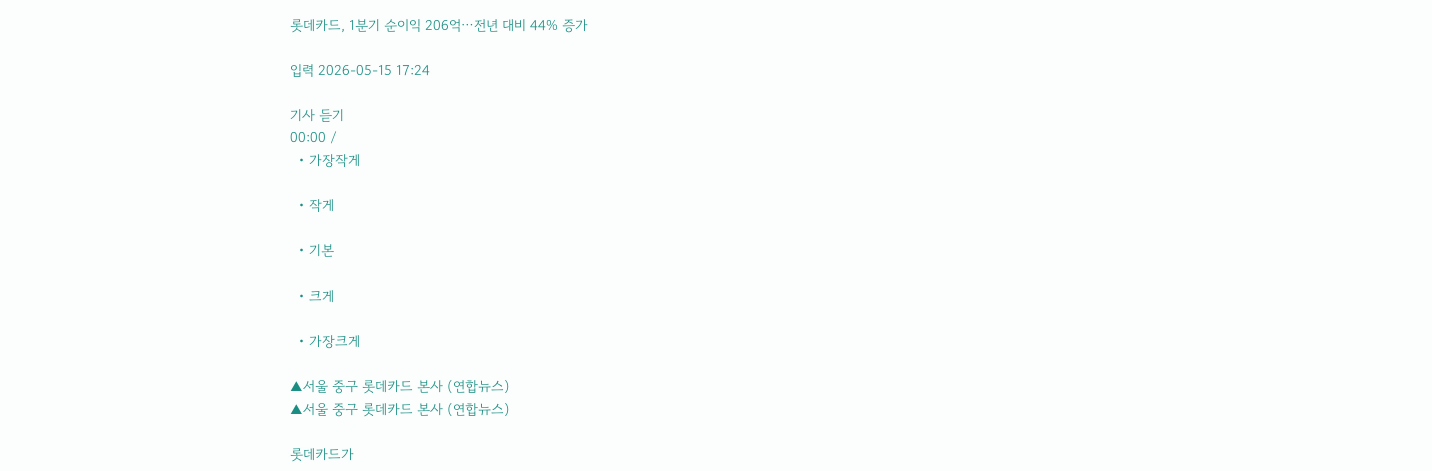롯데카드, 1분기 순이익 206억⋯전년 대비 44% 증가

입력 2026-05-15 17:24

기사 듣기
00:00 /
  • 가장작게

  • 작게

  • 기본

  • 크게

  • 가장크게

▲서울 중구 롯데카드 본사 (연합뉴스)
▲서울 중구 롯데카드 본사 (연합뉴스)

롯데카드가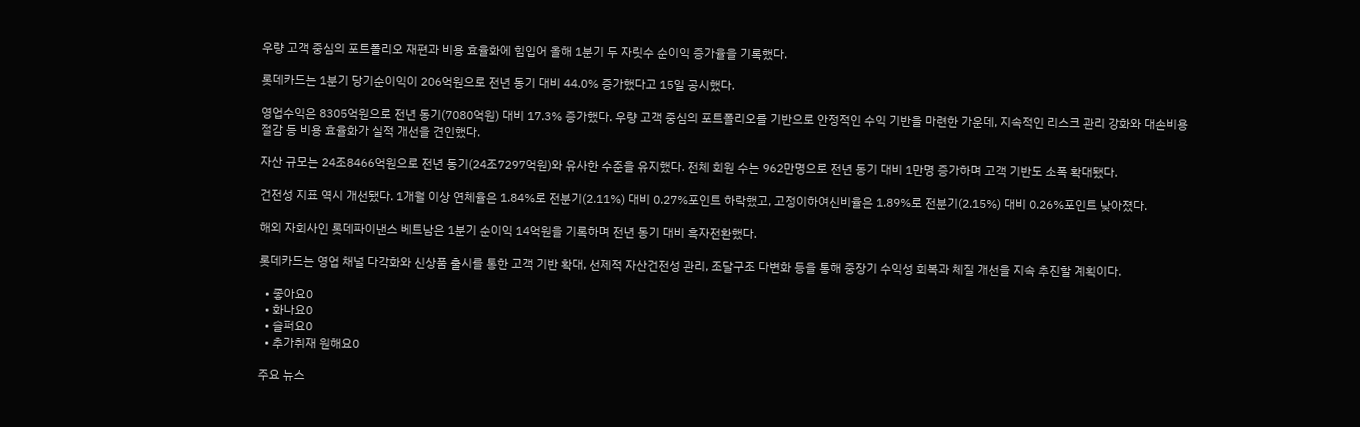우량 고객 중심의 포트폴리오 재편과 비용 효율화에 힘입어 올해 1분기 두 자릿수 순이익 증가율을 기록했다.

롯데카드는 1분기 당기순이익이 206억원으로 전년 동기 대비 44.0% 증가했다고 15일 공시했다.

영업수익은 8305억원으로 전년 동기(7080억원) 대비 17.3% 증가했다. 우량 고객 중심의 포트폴리오를 기반으로 안정적인 수익 기반을 마련한 가운데, 지속적인 리스크 관리 강화와 대손비용 절감 등 비용 효율화가 실적 개선을 견인했다.

자산 규모는 24조8466억원으로 전년 동기(24조7297억원)와 유사한 수준을 유지했다. 전체 회원 수는 962만명으로 전년 동기 대비 1만명 증가하며 고객 기반도 소폭 확대됐다.

건전성 지표 역시 개선됐다. 1개월 이상 연체율은 1.84%로 전분기(2.11%) 대비 0.27%포인트 하락했고, 고정이하여신비율은 1.89%로 전분기(2.15%) 대비 0.26%포인트 낮아졌다.

해외 자회사인 롯데파이낸스 베트남은 1분기 순이익 14억원을 기록하며 전년 동기 대비 흑자전환했다.

롯데카드는 영업 채널 다각화와 신상품 출시를 통한 고객 기반 확대, 선제적 자산건전성 관리, 조달구조 다변화 등을 통해 중장기 수익성 회복과 체질 개선을 지속 추진할 계획이다.

  • 좋아요0
  • 화나요0
  • 슬퍼요0
  • 추가취재 원해요0

주요 뉴스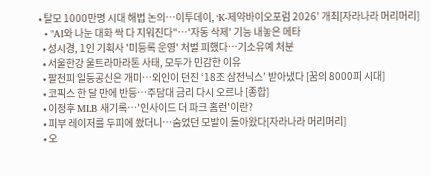• 탈모 1000만명 시대 해법 논의…이투데이, ‘K-제약바이오포럼 2026’ 개최[자라나라 머리머리]
  • "AI와 나눈 대화 싹 다 지워진다"…'자동 삭제' 기능 내놓은 메타
  • 성시경, 1인 기획사 '미등록 운영' 처벌 피했다⋯기소유예 처분
  • 서울한강 울트라마라톤 사태, 모두가 민감한 이유
  • 팔천피 일등공신은 개미⋯외인이 던진 ‘18조 삼전닉스’ 받아냈다 [꿈의 8000피 시대]
  • 코픽스 한 달 만에 반등⋯주담대 금리 다시 오르나 [종합]
  • 이정후 MLB 새기록…'인사이드 더 파크 홈런'이란?
  • 피부 레이저를 두피에 쐈더니…숨었던 모발이 돌아왔다[자라나라 머리머리]
  • 오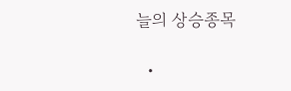늘의 상승종목

  •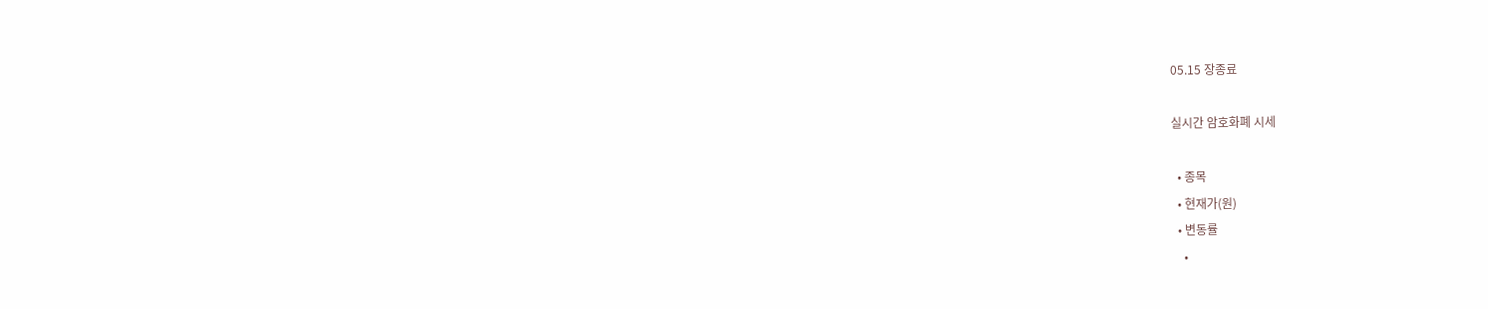05.15 장종료

실시간 암호화폐 시세

  • 종목
  • 현재가(원)
  • 변동률
    •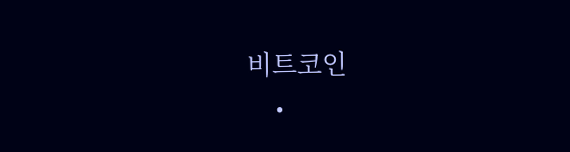비트코인
    •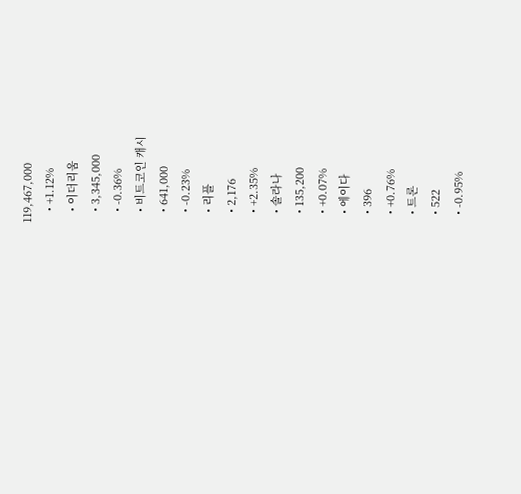119,467,000
    • +1.12%
    • 이더리움
    • 3,345,000
    • -0.36%
    • 비트코인 캐시
    • 641,000
    • -0.23%
    • 리플
    • 2,176
    • +2.35%
    • 솔라나
    • 135,200
    • +0.07%
    • 에이다
    • 396
    • +0.76%
    • 트론
    • 522
    • -0.95%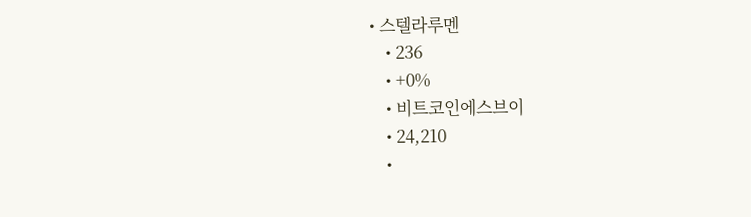• 스텔라루멘
    • 236
    • +0%
    • 비트코인에스브이
    • 24,210
    •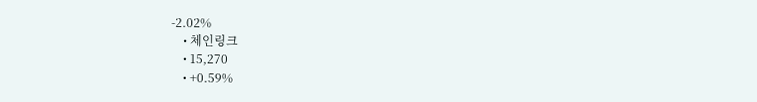-2.02%
    • 체인링크
    • 15,270
    • +0.59%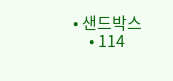• 샌드박스
    • 114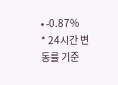• -0.87%
* 24시간 변동률 기준